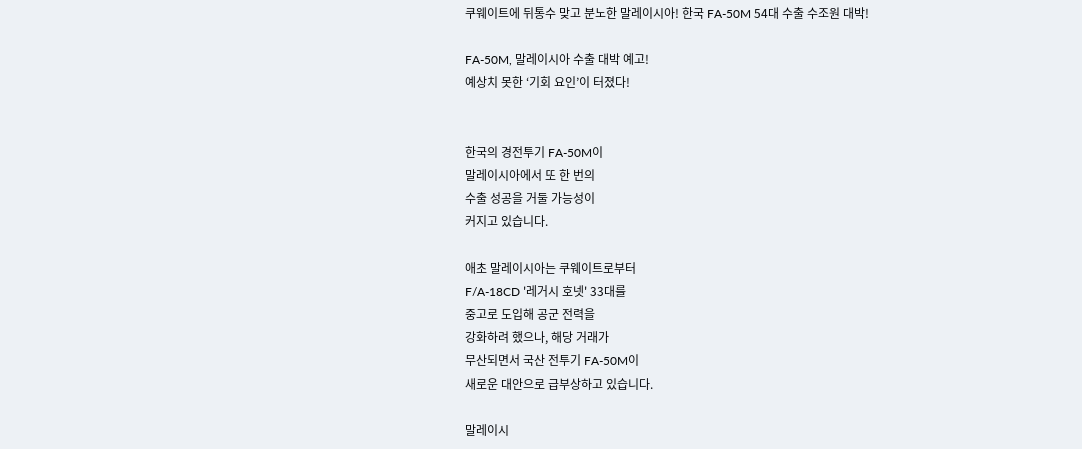쿠웨이트에 뒤통수 맞고 분노한 말레이시아! 한국 FA-50M 54대 수출 수조원 대박!

FA-50M, 말레이시아 수출 대박 예고!
예상치 못한 ‘기회 요인’이 터졌다!


한국의 경전투기 FA-50M이
말레이시아에서 또 한 번의
수출 성공을 거둘 가능성이
커지고 있습니다.

애초 말레이시아는 쿠웨이트로부터
F/A-18CD '레거시 호넷' 33대를
중고로 도입해 공군 전력을
강화하려 했으나, 해당 거래가
무산되면서 국산 전투기 FA-50M이
새로운 대안으로 급부상하고 있습니다.

말레이시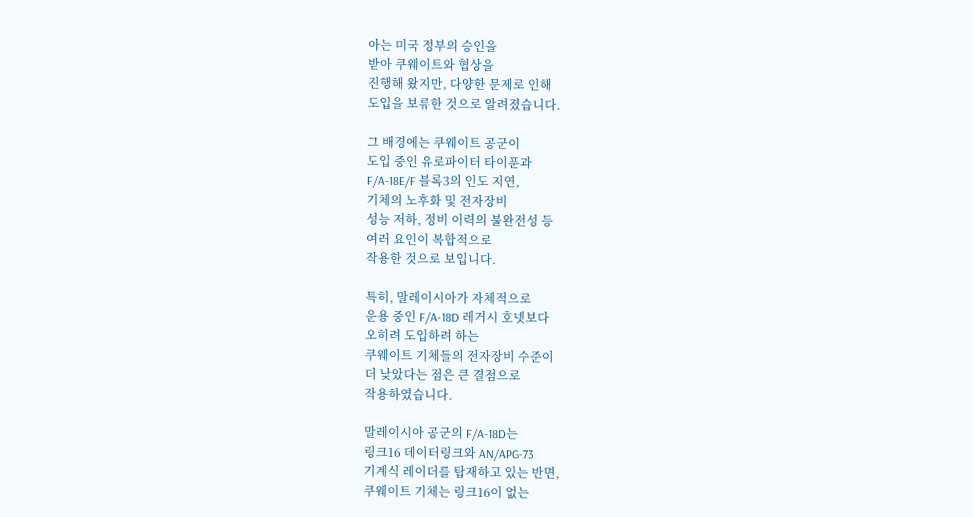아는 미국 정부의 승인을
받아 쿠웨이트와 협상을
진행해 왔지만, 다양한 문제로 인해
도입을 보류한 것으로 알려졌습니다.

그 배경에는 쿠웨이트 공군이
도입 중인 유로파이터 타이푼과
F/A-18E/F 블록3의 인도 지연,
기체의 노후화 및 전자장비
성능 저하, 정비 이력의 불완전성 등
여러 요인이 복합적으로
작용한 것으로 보입니다.

특히, 말레이시아가 자체적으로
운용 중인 F/A-18D 레거시 호넷보다
오히려 도입하려 하는
쿠웨이트 기체들의 전자장비 수준이
더 낮았다는 점은 큰 결점으로
작용하였습니다.

말레이시아 공군의 F/A-18D는
링크16 데이터링크와 AN/APG-73
기계식 레이더를 탑재하고 있는 반면,
쿠웨이트 기체는 링크16이 없는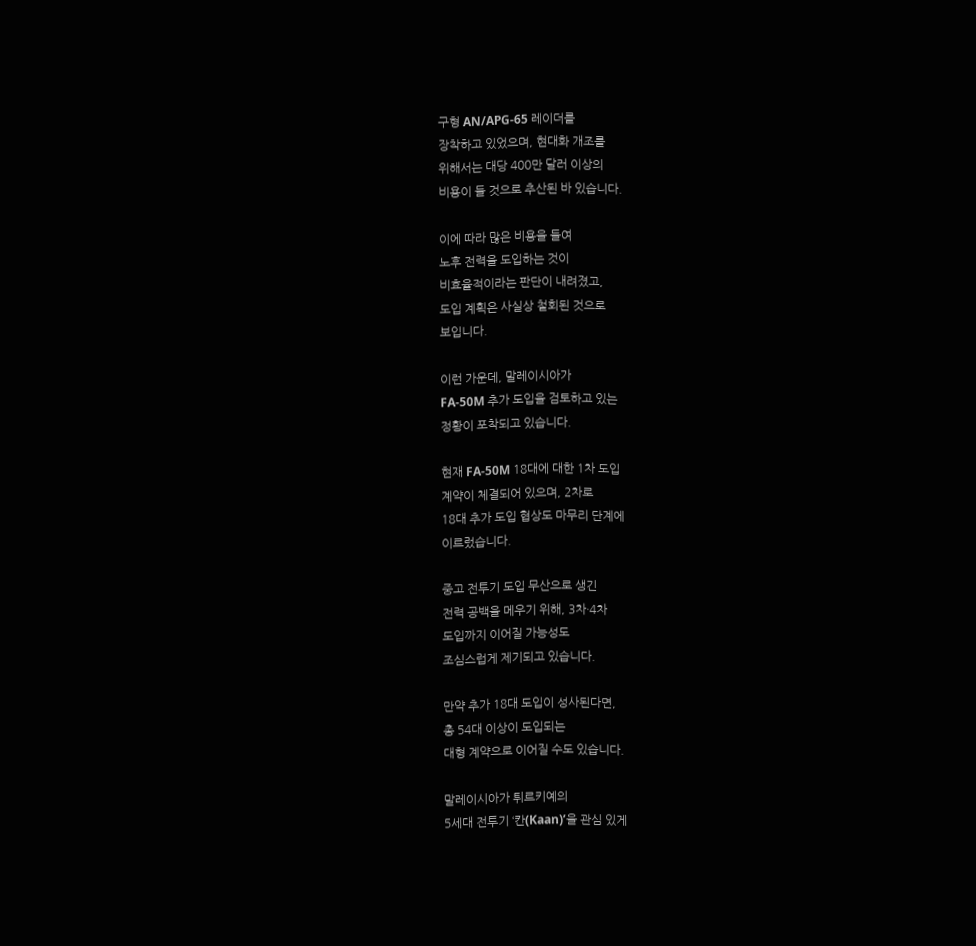구형 AN/APG-65 레이더를
장착하고 있었으며, 현대화 개조를
위해서는 대당 400만 달러 이상의
비용이 들 것으로 추산된 바 있습니다.

이에 따라 많은 비용을 들여
노후 전력을 도입하는 것이
비효율적이라는 판단이 내려졌고,
도입 계획은 사실상 철회된 것으로
보입니다.

이런 가운데, 말레이시아가
FA-50M 추가 도입을 검토하고 있는
정황이 포착되고 있습니다.

현재 FA-50M 18대에 대한 1차 도입
계약이 체결되어 있으며, 2차로
18대 추가 도입 협상도 마무리 단계에
이르렀습니다.

중고 전투기 도입 무산으로 생긴
전력 공백을 메우기 위해, 3차·4차
도입까지 이어질 가능성도
조심스럽게 제기되고 있습니다.

만약 추가 18대 도입이 성사된다면,
총 54대 이상이 도입되는
대형 계약으로 이어질 수도 있습니다.

말레이시아가 튀르키예의
5세대 전투기 ‘칸(Kaan)’을 관심 있게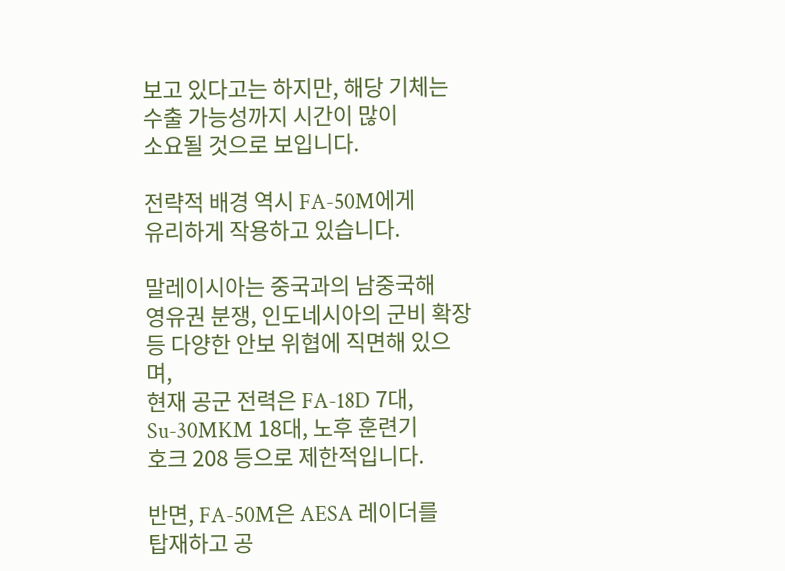보고 있다고는 하지만, 해당 기체는
수출 가능성까지 시간이 많이
소요될 것으로 보입니다.

전략적 배경 역시 FA-50M에게
유리하게 작용하고 있습니다.

말레이시아는 중국과의 남중국해
영유권 분쟁, 인도네시아의 군비 확장
등 다양한 안보 위협에 직면해 있으며,
현재 공군 전력은 FA-18D 7대,
Su-30MKM 18대, 노후 훈련기
호크 208 등으로 제한적입니다.

반면, FA-50M은 AESA 레이더를
탑재하고 공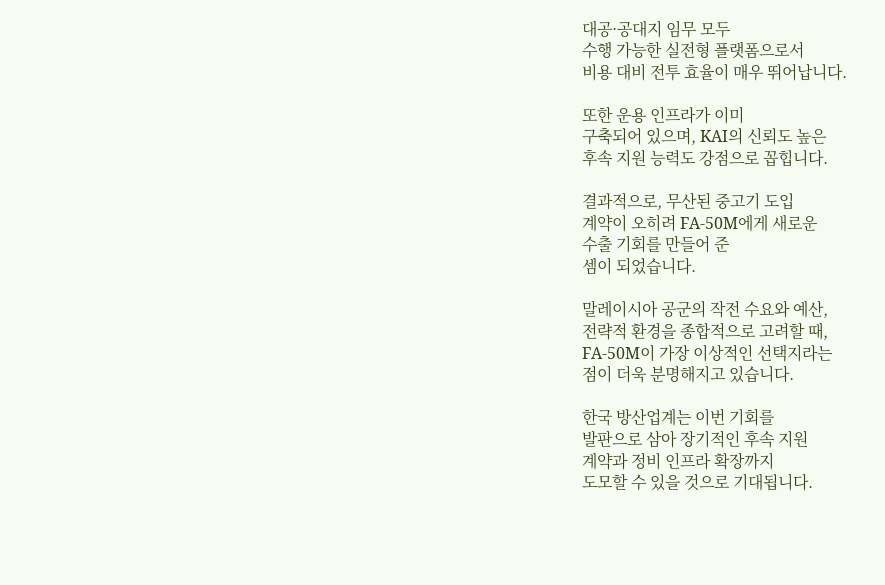대공·공대지 임무 모두
수행 가능한 실전형 플랫폼으로서
비용 대비 전투 효율이 매우 뛰어납니다.

또한 운용 인프라가 이미
구축되어 있으며, KAI의 신뢰도 높은
후속 지원 능력도 강점으로 꼽힙니다.

결과적으로, 무산된 중고기 도입
계약이 오히려 FA-50M에게 새로운
수출 기회를 만들어 준
셈이 되었습니다.

말레이시아 공군의 작전 수요와 예산,
전략적 환경을 종합적으로 고려할 때,
FA-50M이 가장 이상적인 선택지라는
점이 더욱 분명해지고 있습니다.

한국 방산업계는 이번 기회를
발판으로 삼아 장기적인 후속 지원
계약과 정비 인프라 확장까지
도모할 수 있을 것으로 기대됩니다.